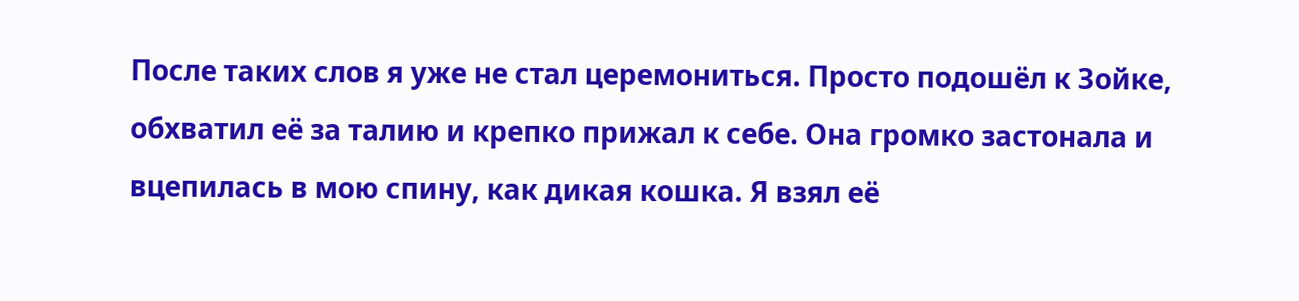После таких слов я уже не стал церемониться. Просто подошёл к Зойке, обхватил её за талию и крепко прижал к себе. Она громко застонала и вцепилась в мою спину, как дикая кошка. Я взял её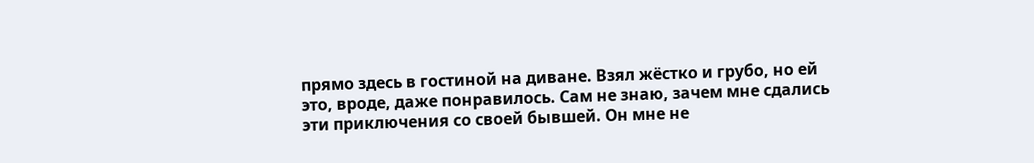прямо здесь в гостиной на диване. Взял жёстко и грубо, но ей это, вроде, даже понравилось. Сам не знаю, зачем мне сдались эти приключения со своей бывшей. Он мне не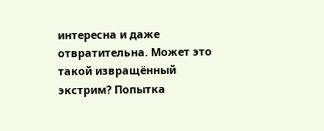интересна и даже отвратительна. Может это такой извращённый экстрим? Попытка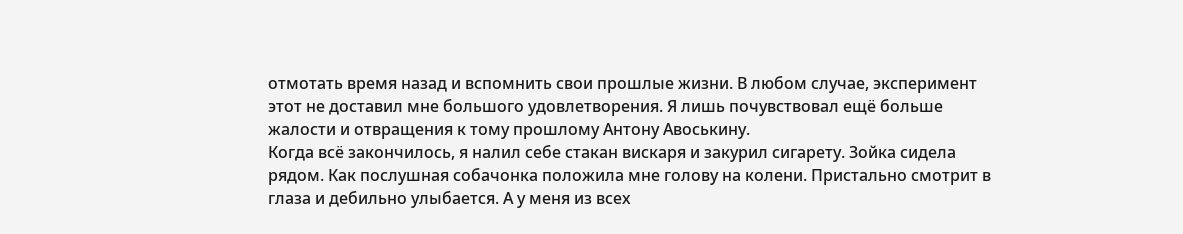отмотать время назад и вспомнить свои прошлые жизни. В любом случае, эксперимент этот не доставил мне большого удовлетворения. Я лишь почувствовал ещё больше жалости и отвращения к тому прошлому Антону Авоськину.
Когда всё закончилось, я налил себе стакан вискаря и закурил сигарету. Зойка сидела рядом. Как послушная собачонка положила мне голову на колени. Пристально смотрит в глаза и дебильно улыбается. А у меня из всех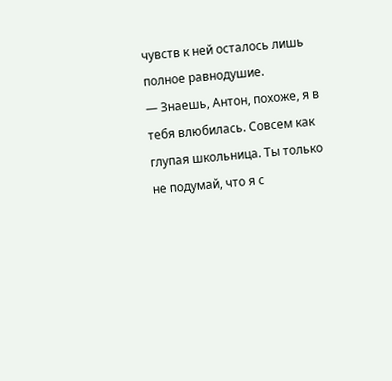чувств к ней осталось лишь полное равнодушие.
— Знаешь, Антон, похоже, я в тебя влюбилась. Совсем как глупая школьница. Ты только не подумай, что я с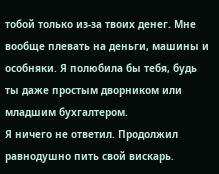тобой только из-за твоих денег. Мне вообще плевать на деньги, машины и особняки. Я полюбила бы тебя, будь ты даже простым дворником или младшим бухгалтером.
Я ничего не ответил. Продолжил равнодушно пить свой вискарь.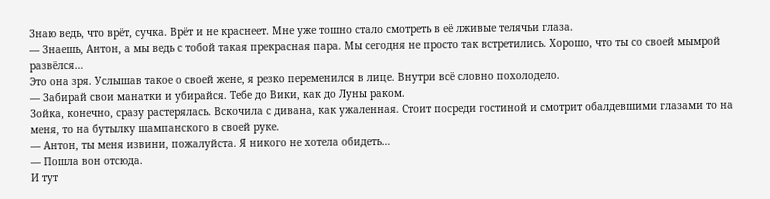Знаю ведь, что врёт, сучка. Врёт и не краснеет. Мне уже тошно стало смотреть в её лживые телячьи глаза.
— Знаешь, Антон, а мы ведь с тобой такая прекрасная пара. Мы сегодня не просто так встретились. Хорошо, что ты со своей мымрой развёлся…
Это она зря. Услышав такое о своей жене, я резко переменился в лице. Внутри всё словно похолодело.
— Забирай свои манатки и убирайся. Тебе до Вики, как до Луны раком.
Зойка, конечно, сразу растерялась. Вскочила с дивана, как ужаленная. Стоит посреди гостиной и смотрит обалдевшими глазами то на меня, то на бутылку шампанского в своей руке.
— Антон, ты меня извини, пожалуйста. Я никого не хотела обидеть…
— Пошла вон отсюда.
И тут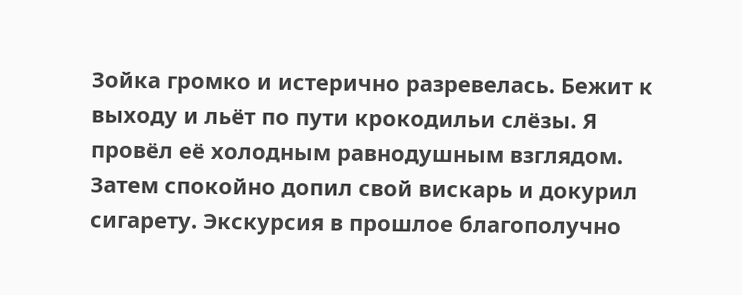Зойка громко и истерично разревелась. Бежит к выходу и льёт по пути крокодильи слёзы. Я провёл её холодным равнодушным взглядом. Затем спокойно допил свой вискарь и докурил сигарету. Экскурсия в прошлое благополучно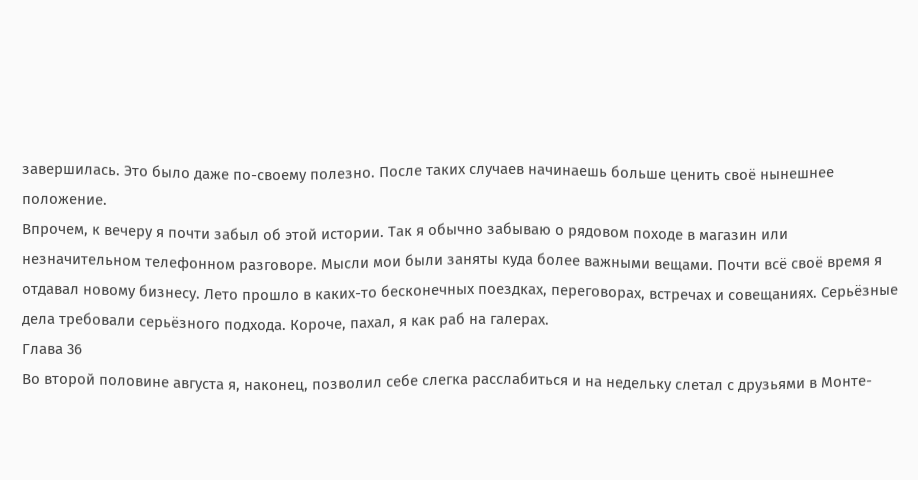завершилась. Это было даже по-своему полезно. После таких случаев начинаешь больше ценить своё нынешнее положение.
Впрочем, к вечеру я почти забыл об этой истории. Так я обычно забываю о рядовом походе в магазин или незначительном телефонном разговоре. Мысли мои были заняты куда более важными вещами. Почти всё своё время я отдавал новому бизнесу. Лето прошло в каких-то бесконечных поездках, переговорах, встречах и совещаниях. Серьёзные дела требовали серьёзного подхода. Короче, пахал, я как раб на галерах.
Глава 36
Во второй половине августа я, наконец, позволил себе слегка расслабиться и на недельку слетал с друзьями в Монте-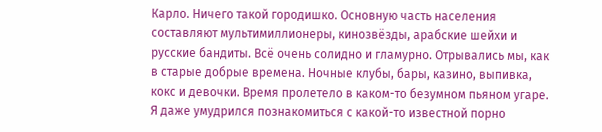Карло. Ничего такой городишко. Основную часть населения составляют мультимиллионеры, кинозвёзды, арабские шейхи и русские бандиты. Всё очень солидно и гламурно. Отрывались мы, как в старые добрые времена. Ночные клубы, бары, казино, выпивка, кокс и девочки. Время пролетело в каком-то безумном пьяном угаре. Я даже умудрился познакомиться с какой-то известной порно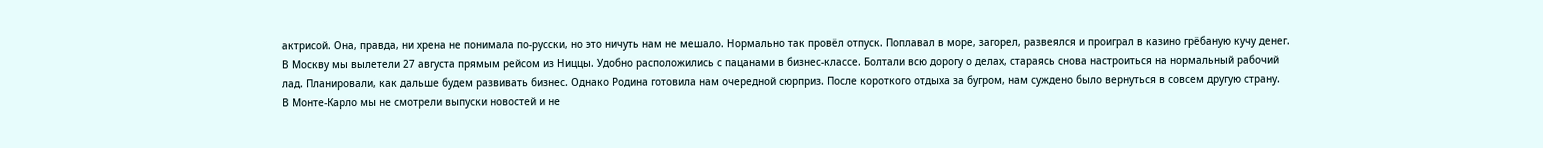актрисой. Она, правда, ни хрена не понимала по-русски, но это ничуть нам не мешало. Нормально так провёл отпуск. Поплавал в море, загорел, развеялся и проиграл в казино грёбаную кучу денег.
В Москву мы вылетели 27 августа прямым рейсом из Ниццы. Удобно расположились с пацанами в бизнес-классе. Болтали всю дорогу о делах, стараясь снова настроиться на нормальный рабочий лад. Планировали, как дальше будем развивать бизнес. Однако Родина готовила нам очередной сюрприз. После короткого отдыха за бугром, нам суждено было вернуться в совсем другую страну.
В Монте-Карло мы не смотрели выпуски новостей и не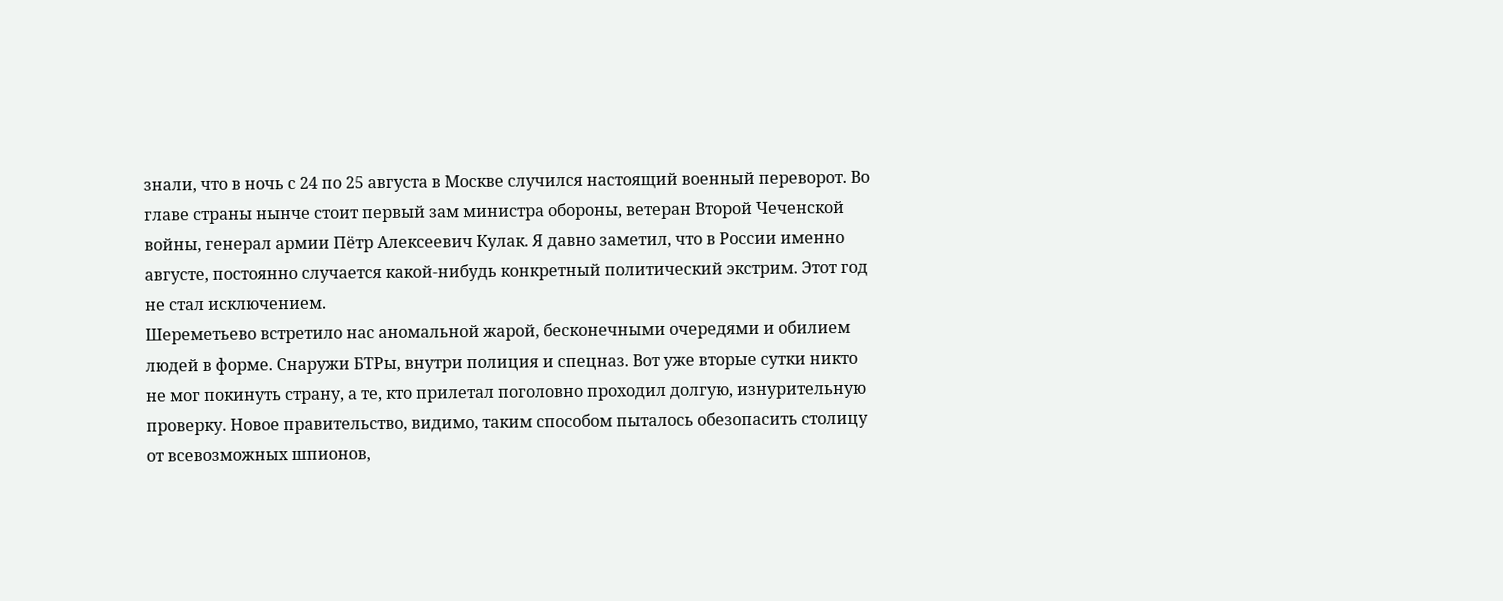знали, что в ночь с 24 по 25 августа в Москве случился настоящий военный переворот. Во главе страны нынче стоит первый зам министра обороны, ветеран Второй Чеченской войны, генерал армии Пётр Алексеевич Кулак. Я давно заметил, что в России именно августе, постоянно случается какой-нибудь конкретный политический экстрим. Этот год не стал исключением.
Шереметьево встретило нас аномальной жарой, бесконечными очередями и обилием людей в форме. Снаружи БТРы, внутри полиция и спецназ. Вот уже вторые сутки никто не мог покинуть страну, а те, кто прилетал поголовно проходил долгую, изнурительную проверку. Новое правительство, видимо, таким способом пыталось обезопасить столицу от всевозможных шпионов,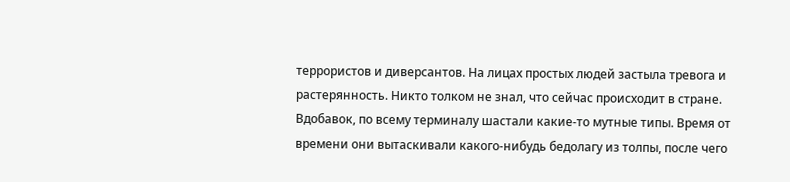террористов и диверсантов. На лицах простых людей застыла тревога и растерянность. Никто толком не знал, что сейчас происходит в стране.
Вдобавок, по всему терминалу шастали какие-то мутные типы. Время от времени они вытаскивали какого-нибудь бедолагу из толпы, после чего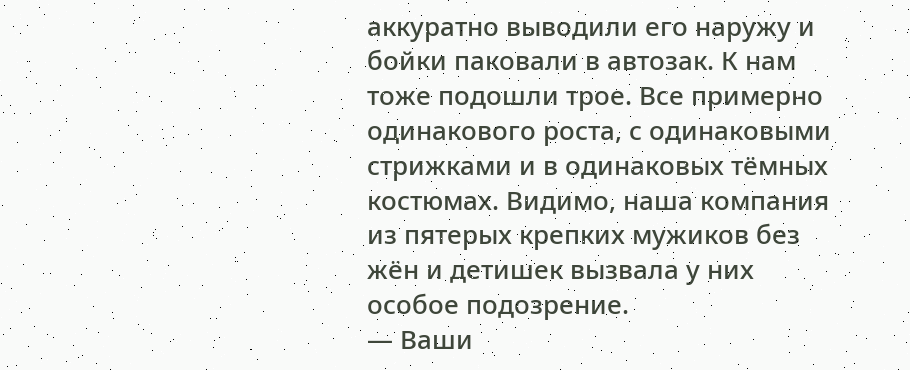аккуратно выводили его наружу и бойки паковали в автозак. К нам тоже подошли трое. Все примерно одинакового роста, с одинаковыми стрижками и в одинаковых тёмных костюмах. Видимо, наша компания из пятерых крепких мужиков без жён и детишек вызвала у них особое подозрение.
— Ваши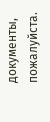документы, пожалуйста.